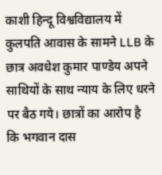काशी हिन्दू विश्वविद्यालय में कुलपति आवास के सामने LLB के छात्र अवधेश कुमार पाण्डेय अपने साथियों के साथ न्याय के लिए धरने पर बैठ गये। छात्रों का आरोप है कि भगवान दास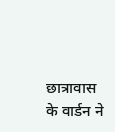छात्रावास के वार्डन ने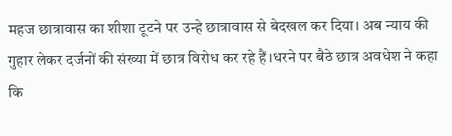महज छात्रावास का शीशा टूटने पर उन्हे छात्रावास से बेदखल कर दिया। अब न्याय की गुहार लेकर दर्जनों की संख्या में छात्र विरोध कर रहे हैं।धरने पर बैठे छात्र अवधेश ने कहा कि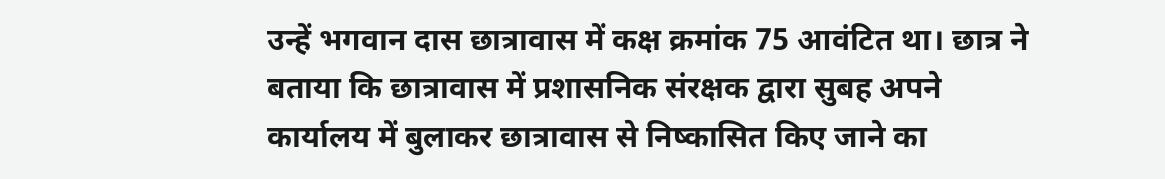उन्हें भगवान दास छात्रावास में कक्ष क्रमांक 75 आवंटित था। छात्र ने बताया कि छात्रावास में प्रशासनिक संरक्षक द्वारा सुबह अपने कार्यालय में बुलाकर छात्रावास से निष्कासित किए जाने का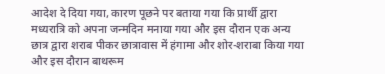आदेश दे दिया गया, कारण पूछने पर बताया गया कि प्रार्थी द्वारा मध्यरात्रि को अपना जन्मदिन मनाया गया और इस दौरान एक अन्य छात्र द्वारा शराब पीकर छात्रावास में हंगामा और शोर-शराबा किया गया और इस दौरान बाथरूम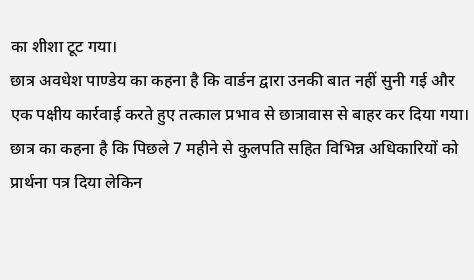का शीशा टूट गया।
छात्र अवधेश पाण्डेय का कहना है कि वार्डन द्वारा उनकी बात नहीं सुनी गई और एक पक्षीय कार्रवाई करते हुए तत्काल प्रभाव से छात्रावास से बाहर कर दिया गया। छात्र का कहना है कि पिछले 7 महीने से कुलपति सहित विभिन्न अधिकारियों को प्रार्थना पत्र दिया लेकिन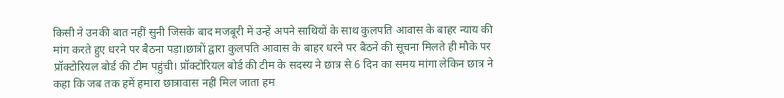किसी ने उनकी बात नहीं सुनी जिसके बाद मजबूरी में उन्हें अपने साथियों के साथ कुलपति आवास के बाहर न्याय की मांग करते हुए धरने पर बैठना पड़ा।छात्रों द्वारा कुलपति आवास के बाहर धरने पर बैठने की सूचना मिलते ही मौके पर प्रॉक्टोरियल बोर्ड की टीम पहुंची। प्रॉक्टोरियल बोर्ड की टीम के सदस्य ने छात्र से 6 दिन का समय मांगा लेकिन छात्र ने कहा कि जब तक हमें हमारा छात्रावास नहीं मिल जाता हम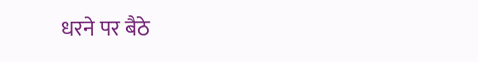धरने पर बैठे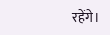रहेंगे।